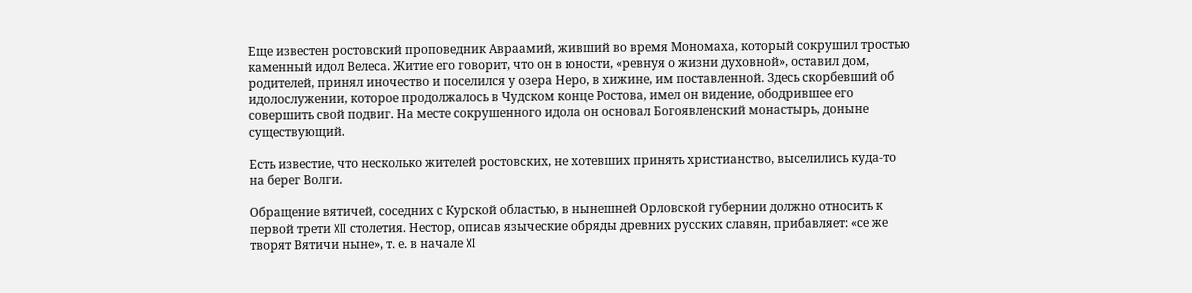Еще известен ростовский проповедник Авраамий, живший во время Мономаха, который сокрушил тростью каменный идол Велеса. Житие его говорит, что он в юности, «ревнуя о жизни духовной», оставил дом, родителей, принял иночество и поселился у озера Неро, в хижине, им поставленной. Здесь скорбевший об идолослужении, которое продолжалось в Чудском конце Ростова, имел он видение, ободрившее его совершить свой подвиг. На месте сокрушенного идола он основал Богоявленский монастырь, доныне существующий.

Есть известие, что несколько жителей ростовских, не хотевших принять христианство, выселились куда-то на берег Волги.

Обращение вятичей, соседних с Курской областью, в нынешней Орловской губернии должно относить к первой трети XII столетия. Нестор, описав языческие обряды древних русских славян, прибавляет: «се же творят Вятичи ныне», т. е. в начале XI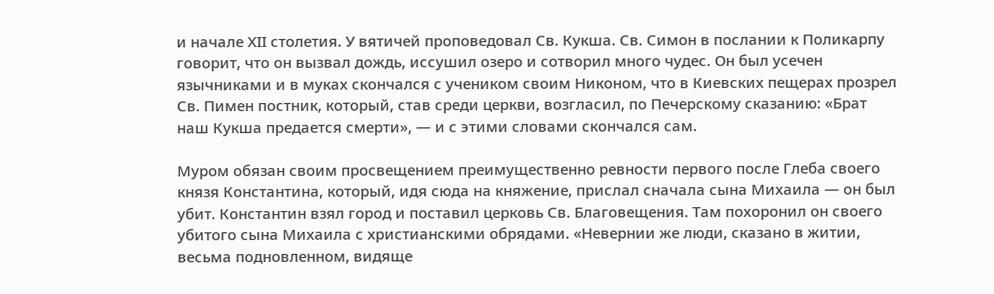и начале ХII столетия. У вятичей проповедовал Св. Кукша. Св. Симон в послании к Поликарпу говорит, что он вызвал дождь, иссушил озеро и сотворил много чудес. Он был усечен язычниками и в муках скончался с учеником своим Никоном, что в Киевских пещерах прозрел Св. Пимен постник, который, став среди церкви, возгласил, по Печерскому сказанию: «Брат наш Кукша предается смерти», — и с этими словами скончался сам.

Муром обязан своим просвещением преимущественно ревности первого после Глеба своего князя Константина, который, идя сюда на княжение, прислал сначала сына Михаила — он был убит. Константин взял город и поставил церковь Св. Благовещения. Там похоронил он своего убитого сына Михаила с христианскими обрядами. «Невернии же люди, сказано в житии, весьма подновленном, видяще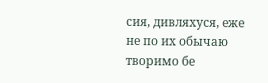сия, дивляхуся, еже не по их обычаю творимо бе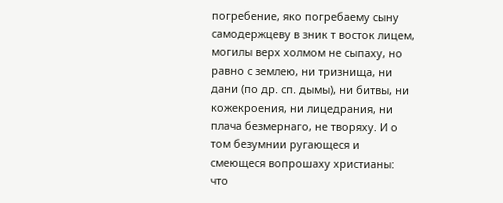погребение, яко погребаему сыну самодержцеву в зник т восток лицем, могилы верх холмом не сыпаху, но равно с землею, ни тризнища, ни дани (по др. сп. дымы), ни битвы, ни кожекроения, ни лицедрания, ни плача безмернаго, не творяху. И о том безумнии ругающеся и смеющеся вопрошаху христианы: что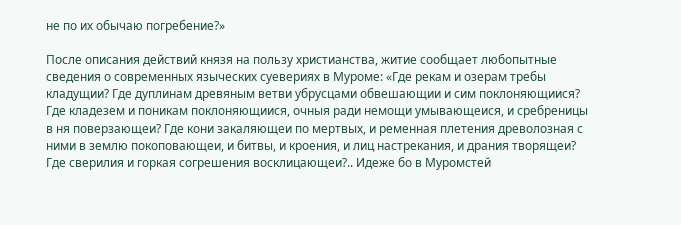не по их обычаю погребение?»

После описания действий князя на пользу христианства, житие сообщает любопытные сведения о современных языческих суевериях в Муроме: «Где рекам и озерам требы кладущии? Где дуплинам древяным ветви убрусцами обвешающии и сим поклоняющиися? Где кладезем и поникам поклоняющиися, очныя ради немощи умывающеися, и сребреницы в ня поверзающеи? Где кони закаляющеи по мертвых, и ременная плетения древолозная с ними в землю покоповающеи, и битвы, и кроения, и лиц настрекания, и драния творящеи? Где сверилия и горкая согрешения восклицающеи?.. Идеже бо в Муромстей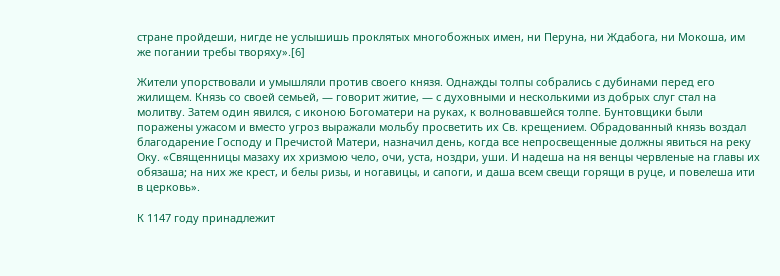стране пройдеши, нигде не услышишь проклятых многобожных имен, ни Перуна, ни Ждабога, ни Мокоша, им же погании требы творяху».[6]

Жители упорствовали и умышляли против своего князя. Однажды толпы собрались с дубинами перед его жилищем. Князь со своей семьей, — говорит житие, — с духовными и несколькими из добрых слуг стал на молитву. Затем один явился, с иконою Богоматери на руках, к волновавшейся толпе. Бунтовщики были поражены ужасом и вместо угроз выражали мольбу просветить их Св. крещением. Обрадованный князь воздал благодарение Господу и Пречистой Матери, назначил день, когда все непросвещенные должны явиться на реку Оку. «Священницы мазаху их хризмою чело, очи, уста, ноздри, уши. И надеша на ня венцы червленые на главы их обязаша; на них же крест, и белы ризы, и ногавицы, и сапоги, и даша всем свещи горящи в руце, и повелеша ити в церковь».

К 1147 году принадлежит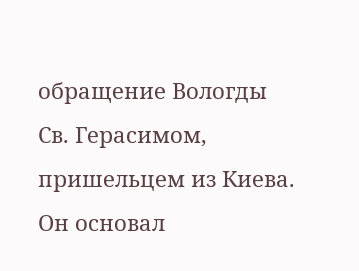обращение Вологды Св. Герасимом, пришельцем из Киева. Он основал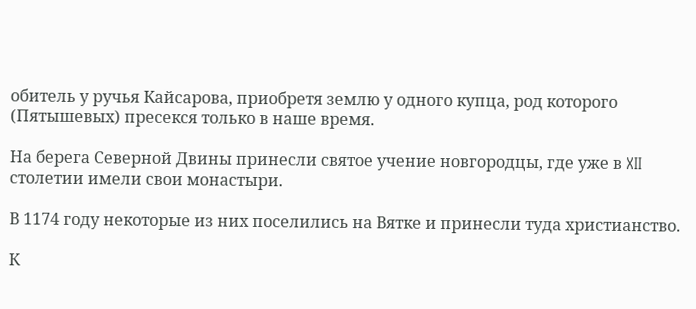обитель у ручья Кайсарова, приобретя землю у одного купца, род которого (Пятышевых) пресекся только в наше время.

На берега Северной Двины принесли святое учение новгородцы, где уже в XII столетии имели свои монастыри.

В 1174 году некоторые из них поселились на Вятке и принесли туда христианство.

К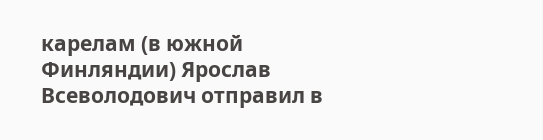карелам (в южной Финляндии) Ярослав Всеволодович отправил в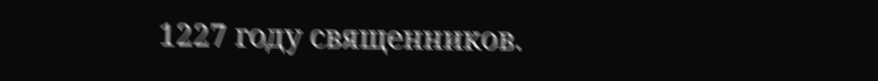1227 году священников.